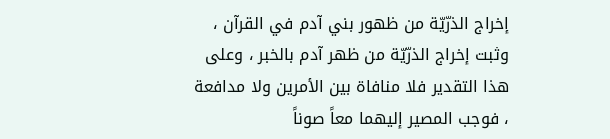إخراج الذرّيّة من ظهور بني آدم في القرآن ، وثبت إخراج الذرّيّة من ظهر آدم بالخبر ، وعلى هذا التقدير فلا منافاة بين الأمرين ولا مدافعة ، فوجب المصير إليهما معاً صوناً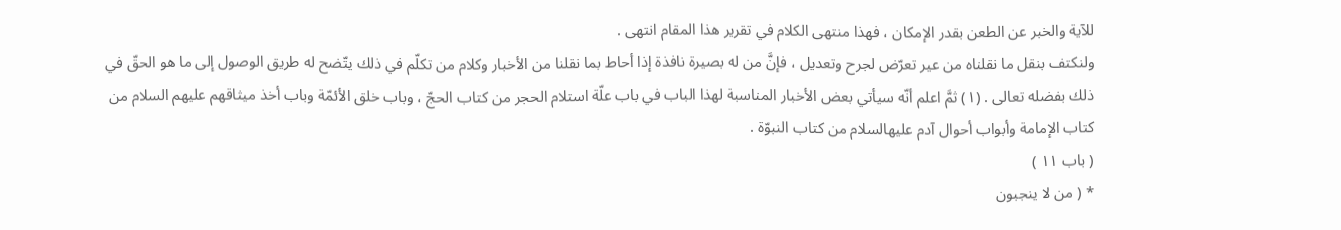للآية والخبر عن الطعن بقدر الإمكان ، فهذا منتهى الكلام في تقرير هذا المقام انتهى .
ولنكتف بنقل ما نقلناه من عير تعرّض لجرح وتعديل ، فإنَّ من له بصيرة نافذة إذا أحاط بما نقلنا من الأخبار وكلام من تكلّم في ذلك يتّضح له طريق الوصول إلى ما هو الحقّ في ذلك بفضله تعالى . (١) ثمَّ اعلم أنّه سيأتي بعض الأخبار المناسبة لهذا الباب في باب علّة استلام الحجر من كتاب الحجّ ، وباب خلق الأئمّة وباب أخذ ميثاقهم عليهم السلام من كتاب الإمامة وأبواب أحوال آدم عليهالسلام من كتاب النبوّة .
( باب ١١ )
* ( من لا ينجبون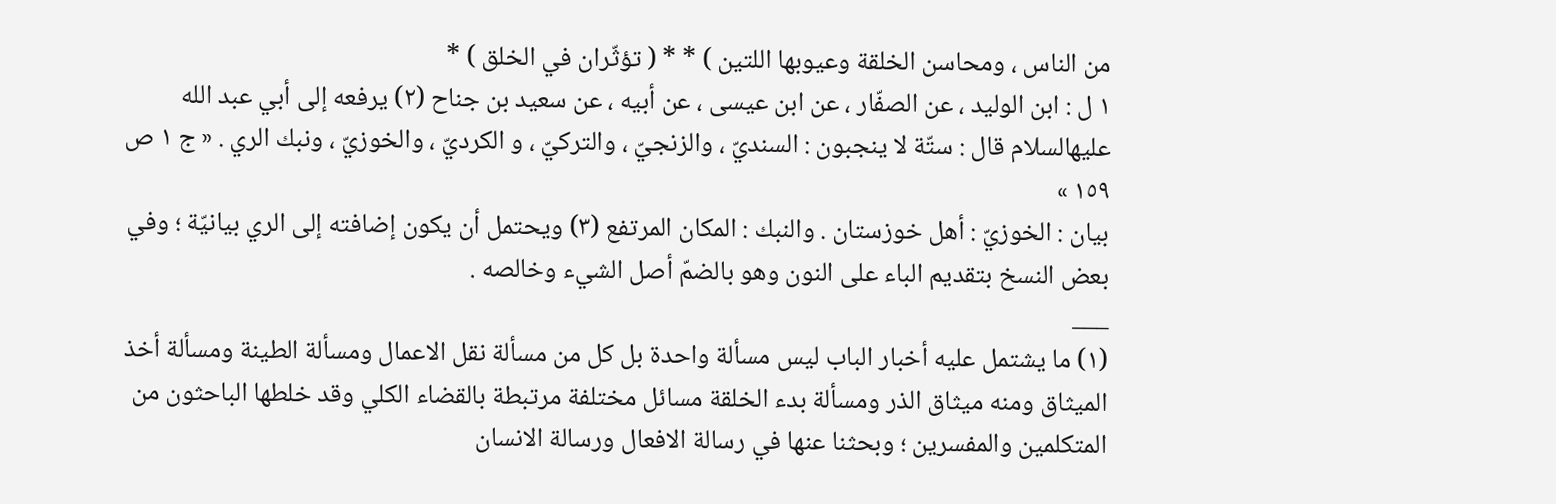من الناس ، ومحاسن الخلقة وعيوبها اللتين ) * * ( تؤثّران في الخلق ) *
١ ل : ابن الوليد ، عن الصفّار ، عن ابن عيسى ، عن أبيه ، عن سعيد بن جناح (٢) يرفعه إلى أبي عبد الله عليهالسلام قال : ستّة لا ينجبون : السنديّ ، والزنجيّ ، والتركيّ ، و الكرديّ ، والخوزيّ ، ونبك الري . « ج ١ ص ١٥٩ »
بيان : الخوزيّ : أهل خوزستان . والنبك : المكان المرتفع (٣) ويحتمل أن يكون إضافته إلى الري بيانيّة ؛ وفي بعض النسخ بتقديم الباء على النون وهو بالضمّ أصل الشيء وخالصه .
___
(١) ما يشتمل عليه أخبار الباب ليس مسألة واحدة بل كل من مسألة نقل الاعمال ومسألة الطينة ومسألة أخذ الميثاق ومنه ميثاق الذر ومسألة بدء الخلقة مسائل مختلفة مرتبطة بالقضاء الكلي وقد خلطها الباحثون من المتكلمين والمفسرين ؛ وبحثنا عنها في رسالة الافعال ورسالة الانسان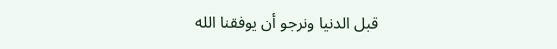قبل الدنيا ونرجو أن يوفقنا الله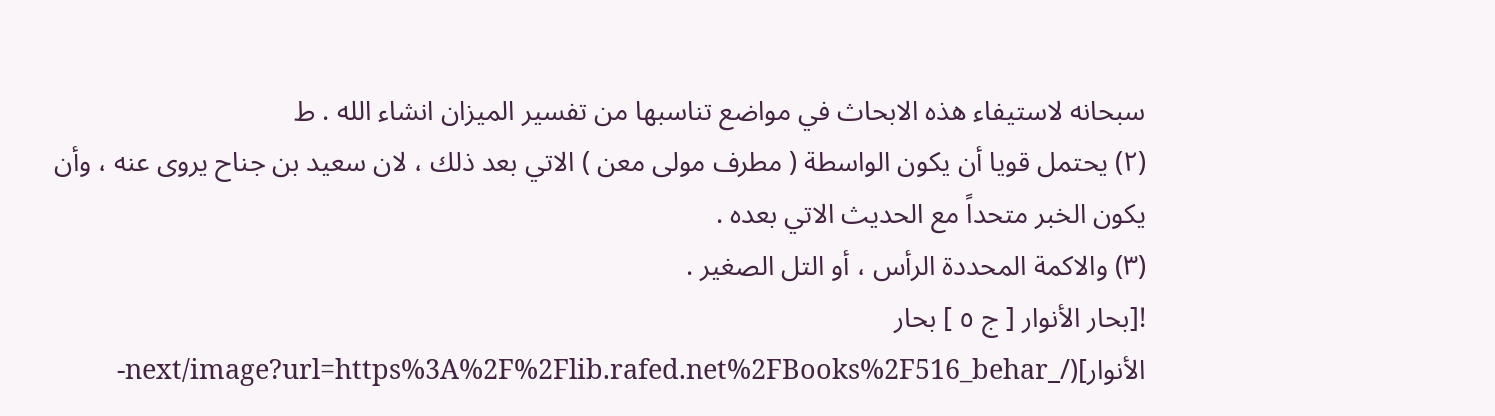سبحانه لاستيفاء هذه الابحاث في مواضع تناسبها من تفسير الميزان انشاء الله . ط
(٢) يحتمل قويا أن يكون الواسطة ( مطرف مولى معن ) الاتي بعد ذلك ، لان سعيد بن جناح يروى عنه ، وأن يكون الخبر متحداً مع الحديث الاتي بعده .
(٣) والاكمة المحددة الرأس ، أو التل الصغير .
![بحار الأنوار [ ج ٥ ] بحار الأنوار](/_next/image?url=https%3A%2F%2Flib.rafed.net%2FBooks%2F516_behar-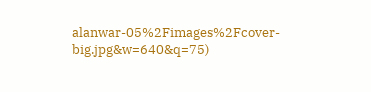alanwar-05%2Fimages%2Fcover-big.jpg&w=640&q=75)